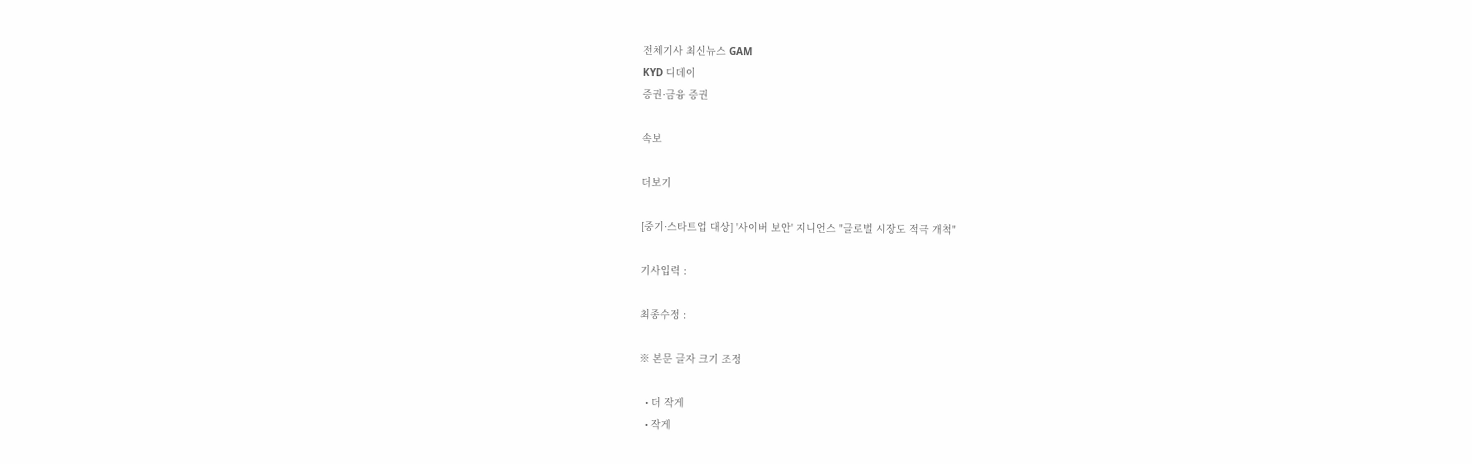전체기사 최신뉴스 GAM
KYD 디데이
증권·금융 증권

속보

더보기

[중기·스타트업 대상] '사이버 보안' 지니언스 "글로벌 시장도 적극 개척"

기사입력 :

최종수정 :

※ 본문 글자 크기 조정

  • 더 작게
  • 작게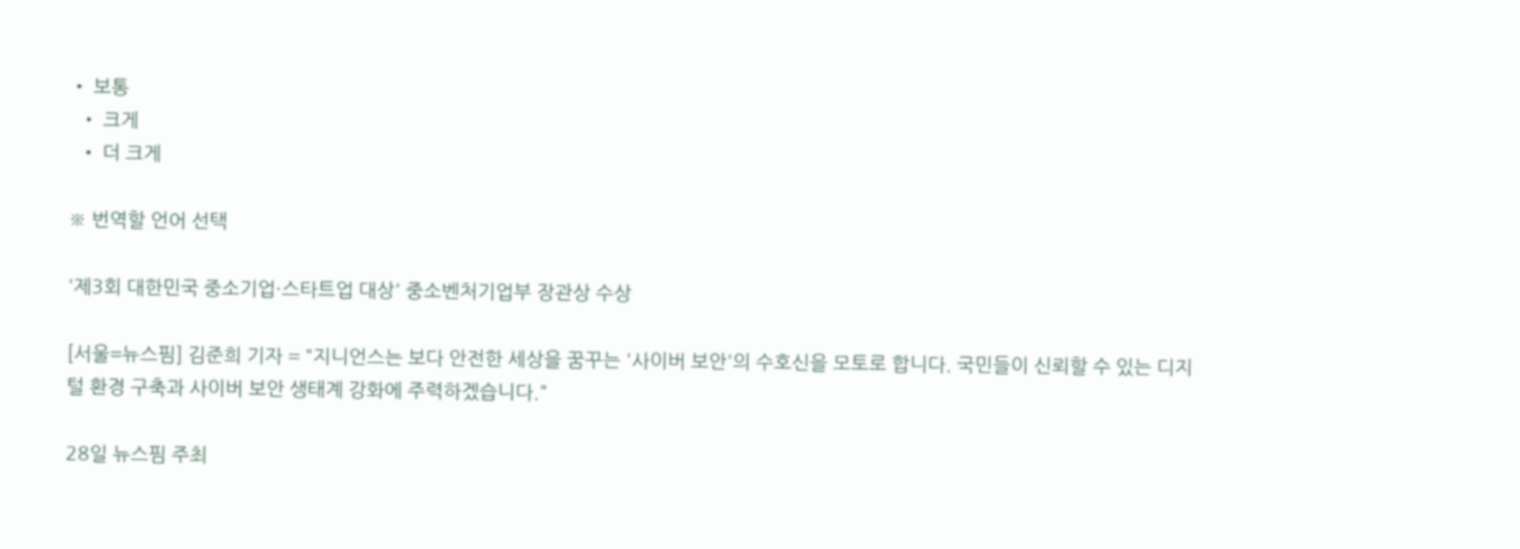• 보통
  • 크게
  • 더 크게

※ 번역할 언어 선택

'제3회 대한민국 중소기업·스타트업 대상' 중소벤처기업부 장관상 수상

[서울=뉴스핌] 김준희 기자 = "지니언스는 보다 안전한 세상을 꿈꾸는 '사이버 보안'의 수호신을 모토로 합니다. 국민들이 신뢰할 수 있는 디지털 환경 구축과 사이버 보안 생태계 강화에 주력하겠습니다."

28일 뉴스핌 주최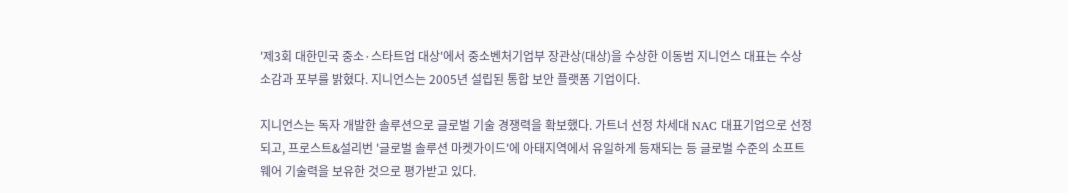'제3회 대한민국 중소·스타트업 대상'에서 중소벤처기업부 장관상(대상)을 수상한 이동범 지니언스 대표는 수상 소감과 포부를 밝혔다. 지니언스는 2005년 설립된 통합 보안 플랫폼 기업이다.

지니언스는 독자 개발한 솔루션으로 글로벌 기술 경쟁력을 확보했다. 가트너 선정 차세대 NAC 대표기업으로 선정되고, 프로스트&설리번 '글로벌 솔루션 마켓가이드'에 아태지역에서 유일하게 등재되는 등 글로벌 수준의 소프트웨어 기술력을 보유한 것으로 평가받고 있다.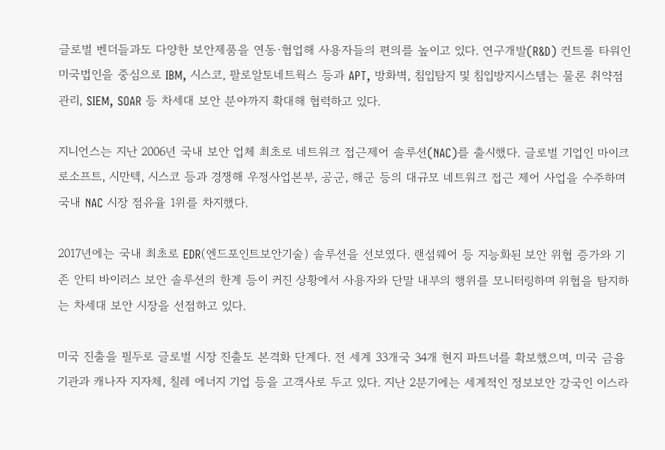글로벌 벤더들과도 다양한 보안제품을 연동·협업해 사용자들의 편의를 높이고 있다. 연구개발(R&D) 컨트롤 타워인 미국법인을 중심으로 IBM, 시스코, 팔로알토네트웍스 등과 APT, 방화벽, 침입탐지 및 침입방지시스템는 물론 취약점 관리, SIEM, SOAR 등 차세대 보안 분야까지 확대해 협력하고 있다.

지니언스는 지난 2006년 국내 보안 업체 최초로 네트워크 접근제어 솔루션(NAC)를 출시했다. 글로벌 기업인 마이크로소프트, 시만텍, 시스코 등과 경쟁해 우정사업본부, 공군, 해군 등의 대규모 네트워크 접근 제어 사업을 수주하며 국내 NAC 시장 점유율 1위를 차지했다.

2017년에는 국내 최초로 EDR(엔드포인트보안기술) 솔루션을 선보였다. 랜섬웨어 등 지능화된 보안 위협 증가와 기존 안티 바이러스 보안 솔루션의 한계 등이 커진 상황에서 사용자와 단말 내부의 행위를 모니터링하며 위협을 탐지하는 차세대 보안 시장을 선점하고 있다.

미국 진출을 필두로 글로벌 시장 진출도 본격화 단계다. 전 세계 33개국 34개 현지 파트너를 확보했으며, 미국 금융기관과 캐나자 지자체, 칠레 에너지 기업 등을 고객사로 두고 있다. 지난 2분기에는 세계적인 정보보안 강국인 이스라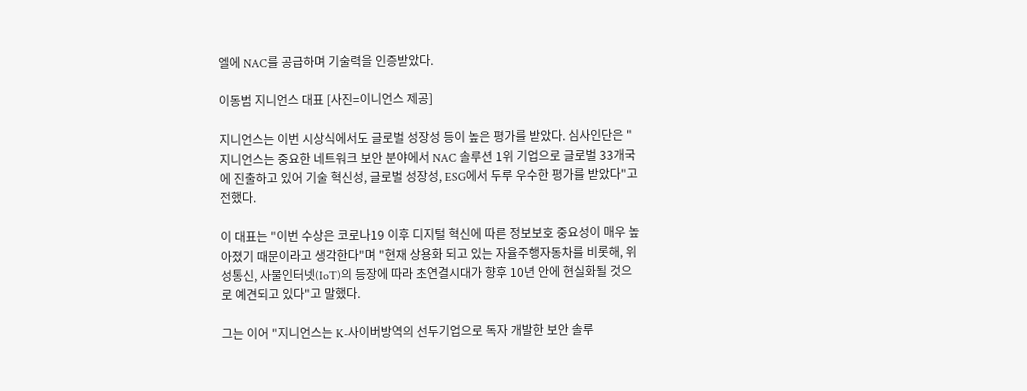엘에 NAC를 공급하며 기술력을 인증받았다.

이동범 지니언스 대표 [사진=이니언스 제공]

지니언스는 이번 시상식에서도 글로벌 성장성 등이 높은 평가를 받았다. 심사인단은 "지니언스는 중요한 네트워크 보안 분야에서 NAC 솔루션 1위 기업으로 글로벌 33개국에 진출하고 있어 기술 혁신성, 글로벌 성장성, ESG에서 두루 우수한 평가를 받았다"고 전했다.

이 대표는 "이번 수상은 코로나19 이후 디지털 혁신에 따른 정보보호 중요성이 매우 높아졌기 때문이라고 생각한다"며 "현재 상용화 되고 있는 자율주행자동차를 비롯해, 위성통신, 사물인터넷(IoT)의 등장에 따라 초연결시대가 향후 10년 안에 현실화될 것으로 예견되고 있다"고 말했다.

그는 이어 "지니언스는 K-사이버방역의 선두기업으로 독자 개발한 보안 솔루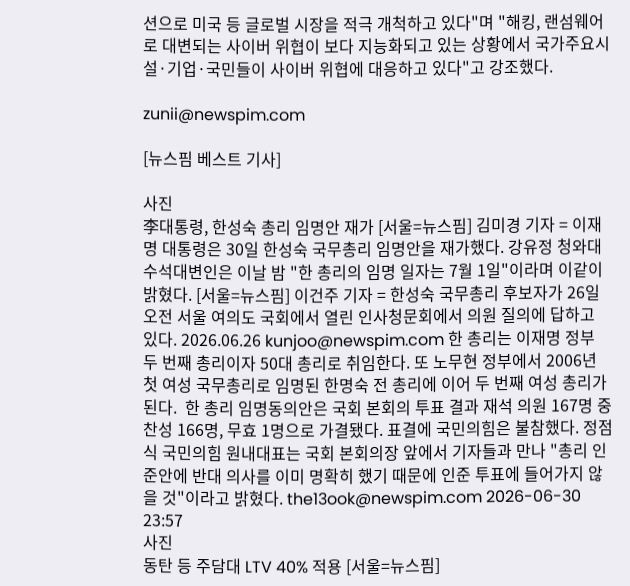션으로 미국 등 글로벌 시장을 적극 개척하고 있다"며 "해킹, 랜섬웨어로 대변되는 사이버 위협이 보다 지능화되고 있는 상황에서 국가주요시설·기업·국민들이 사이버 위협에 대응하고 있다"고 강조했다.

zunii@newspim.com

[뉴스핌 베스트 기사]

사진
李대통령, 한성숙 총리 임명안 재가 [서울=뉴스핌] 김미경 기자 = 이재명 대통령은 30일 한성숙 국무총리 임명안을 재가했다. 강유정 청와대 수석대변인은 이날 밤 "한 총리의 임명 일자는 7월 1일"이라며 이같이 밝혔다. [서울=뉴스핌] 이건주 기자 = 한성숙 국무총리 후보자가 26일 오전 서울 여의도 국회에서 열린 인사청문회에서 의원 질의에 답하고 있다. 2026.06.26 kunjoo@newspim.com 한 총리는 이재명 정부 두 번째 총리이자 50대 총리로 취임한다. 또 노무현 정부에서 2006년 첫 여성 국무총리로 임명된 한명숙 전 총리에 이어 두 번째 여성 총리가 된다.  한 총리 임명동의안은 국회 본회의 투표 결과 재석 의원 167명 중 찬성 166명, 무효 1명으로 가결됐다. 표결에 국민의힘은 불참했다. 정점식 국민의힘 원내대표는 국회 본회의장 앞에서 기자들과 만나 "총리 인준안에 반대 의사를 이미 명확히 했기 때문에 인준 투표에 들어가지 않을 것"이라고 밝혔다. the13ook@newspim.com 2026-06-30 23:57
사진
동탄 등 주담대 LTV 40% 적용 [서울=뉴스핌]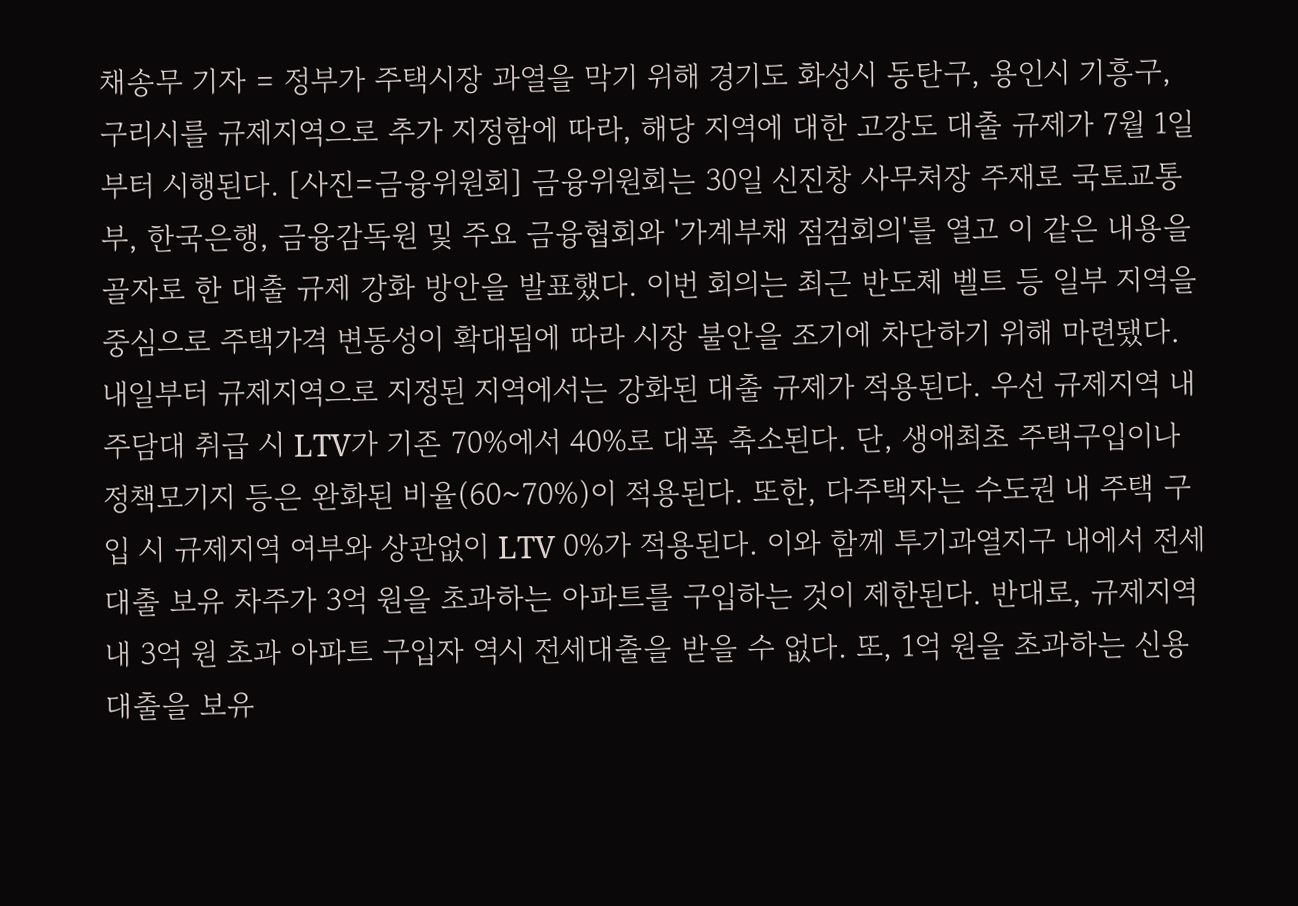채송무 기자 = 정부가 주택시장 과열을 막기 위해 경기도 화성시 동탄구, 용인시 기흥구, 구리시를 규제지역으로 추가 지정함에 따라, 해당 지역에 대한 고강도 대출 규제가 7월 1일부터 시행된다. [사진=금융위원회] 금융위원회는 30일 신진창 사무처장 주재로 국토교통부, 한국은행, 금융감독원 및 주요 금융협회와 '가계부채 점검회의'를 열고 이 같은 내용을 골자로 한 대출 규제 강화 방안을 발표했다. 이번 회의는 최근 반도체 벨트 등 일부 지역을 중심으로 주택가격 변동성이 확대됨에 따라 시장 불안을 조기에 차단하기 위해 마련됐다. 내일부터 규제지역으로 지정된 지역에서는 강화된 대출 규제가 적용된다. 우선 규제지역 내 주담대 취급 시 LTV가 기존 70%에서 40%로 대폭 축소된다. 단, 생애최초 주택구입이나 정책모기지 등은 완화된 비율(60~70%)이 적용된다. 또한, 다주택자는 수도권 내 주택 구입 시 규제지역 여부와 상관없이 LTV 0%가 적용된다. 이와 함께 투기과열지구 내에서 전세대출 보유 차주가 3억 원을 초과하는 아파트를 구입하는 것이 제한된다. 반대로, 규제지역 내 3억 원 초과 아파트 구입자 역시 전세대출을 받을 수 없다. 또, 1억 원을 초과하는 신용대출을 보유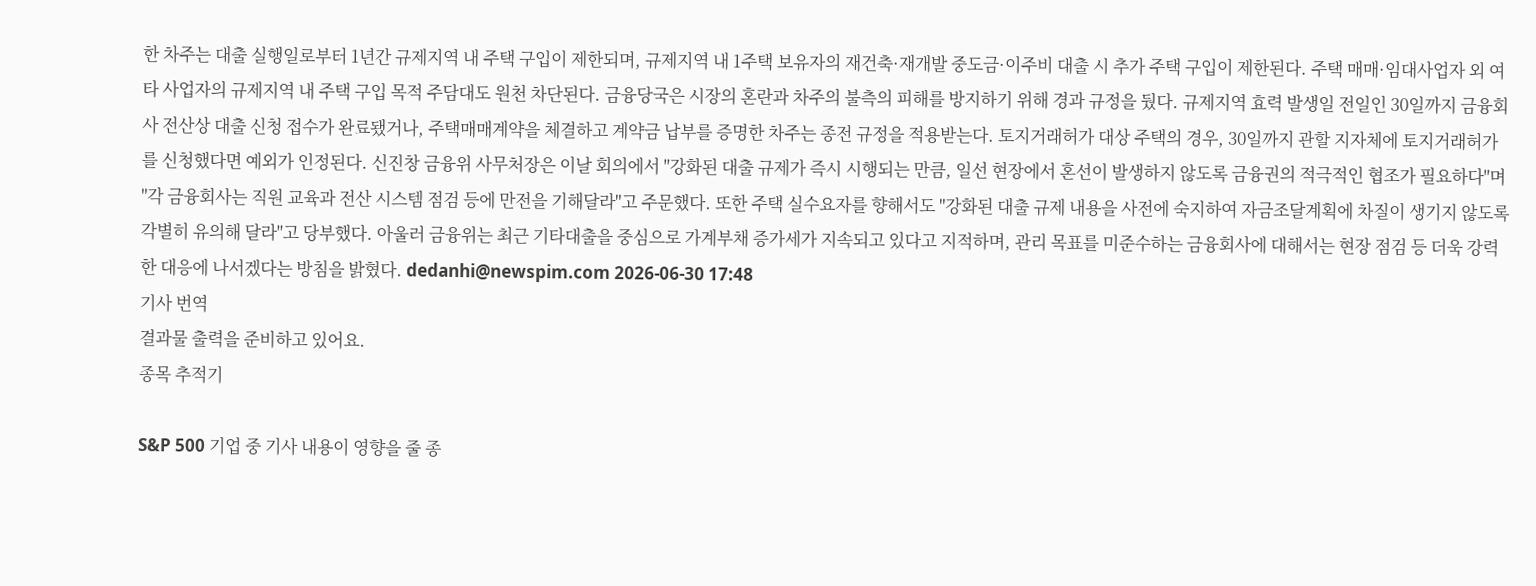한 차주는 대출 실행일로부터 1년간 규제지역 내 주택 구입이 제한되며, 규제지역 내 1주택 보유자의 재건축·재개발 중도금·이주비 대출 시 추가 주택 구입이 제한된다. 주택 매매·임대사업자 외 여타 사업자의 규제지역 내 주택 구입 목적 주담대도 원천 차단된다. 금융당국은 시장의 혼란과 차주의 불측의 피해를 방지하기 위해 경과 규정을 뒀다. 규제지역 효력 발생일 전일인 30일까지 금융회사 전산상 대출 신청 접수가 완료됐거나, 주택매매계약을 체결하고 계약금 납부를 증명한 차주는 종전 규정을 적용받는다. 토지거래허가 대상 주택의 경우, 30일까지 관할 지자체에 토지거래허가를 신청했다면 예외가 인정된다. 신진창 금융위 사무처장은 이날 회의에서 "강화된 대출 규제가 즉시 시행되는 만큼, 일선 현장에서 혼선이 발생하지 않도록 금융권의 적극적인 협조가 필요하다"며 "각 금융회사는 직원 교육과 전산 시스템 점검 등에 만전을 기해달라"고 주문했다. 또한 주택 실수요자를 향해서도 "강화된 대출 규제 내용을 사전에 숙지하여 자금조달계획에 차질이 생기지 않도록 각별히 유의해 달라"고 당부했다. 아울러 금융위는 최근 기타대출을 중심으로 가계부채 증가세가 지속되고 있다고 지적하며, 관리 목표를 미준수하는 금융회사에 대해서는 현장 점검 등 더욱 강력한 대응에 나서겠다는 방침을 밝혔다. dedanhi@newspim.com 2026-06-30 17:48
기사 번역
결과물 출력을 준비하고 있어요.
종목 추적기

S&P 500 기업 중 기사 내용이 영향을 줄 종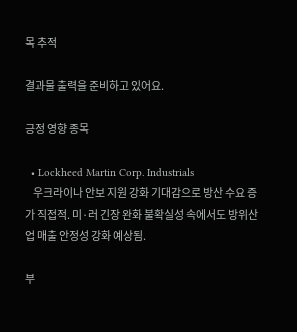목 추적

결과물 출력을 준비하고 있어요.

긍정 영향 종목

  • Lockheed Martin Corp. Industrials
    우크라이나 안보 지원 강화 기대감으로 방산 수요 증가 직접적. 미·러 긴장 완화 불확실성 속에서도 방위산업 매출 안정성 강화 예상됨.

부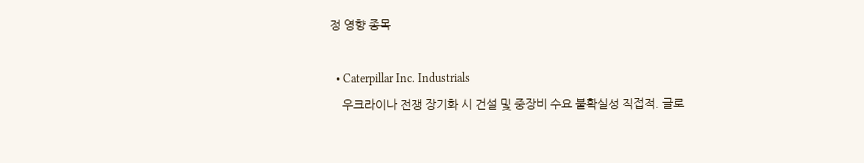정 영향 종목

  • Caterpillar Inc. Industrials
    우크라이나 전쟁 장기화 시 건설 및 중장비 수요 불확실성 직접적. 글로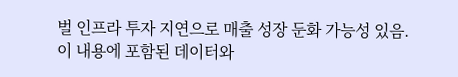벌 인프라 투자 지연으로 매출 성장 둔화 가능성 있음.
이 내용에 포함된 데이터와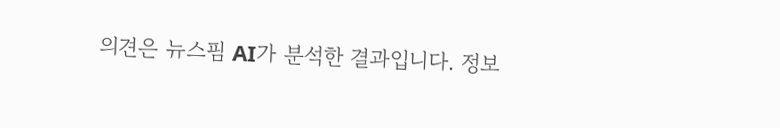의견은 뉴스핌 AI가 분석한 결과입니다. 정보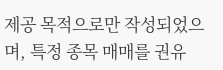제공 목적으로만 작성되었으며, 특정 종목 매매를 권유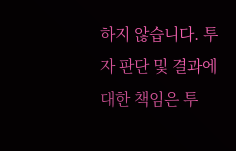하지 않습니다. 투자 판단 및 결과에 대한 책임은 투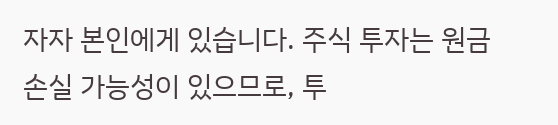자자 본인에게 있습니다. 주식 투자는 원금 손실 가능성이 있으므로, 투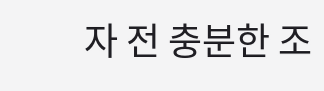자 전 충분한 조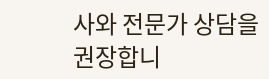사와 전문가 상담을 권장합니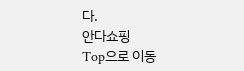다.
안다쇼핑
Top으로 이동